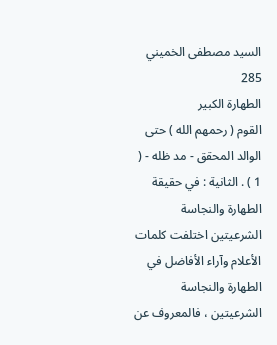السيد مصطفى الخميني
285
الطهارة الكبير
القوم ( رحمهم الله ) حتى الوالد المحقق - مد ظله - ( 1 ) . الثانية : في حقيقة الطهارة والنجاسة الشرعيتين اختلفت كلمات الأعلام وآراء الأفاضل في الطهارة والنجاسة الشرعيتين ، فالمعروف عن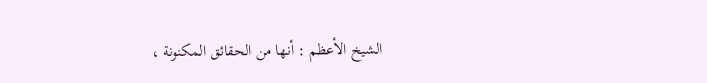الشيخ الأعظم : أنها من الحقائق المكنونة ،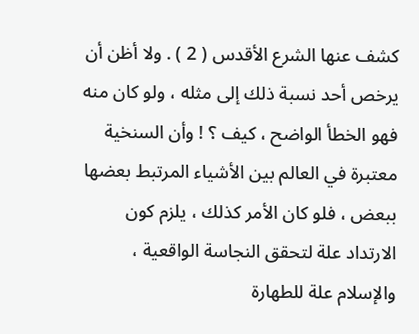كشف عنها الشرع الأقدس ( 2 ) . ولا أظن أن يرخص أحد نسبة ذلك إلى مثله ، ولو كان منه فهو الخطأ الواضح ، كيف ؟ ! وأن السنخية معتبرة في العالم بين الأشياء المرتبط بعضها ببعض ، فلو كان الأمر كذلك ، يلزم كون الارتداد علة لتحقق النجاسة الواقعية ، والإسلام علة للطهارة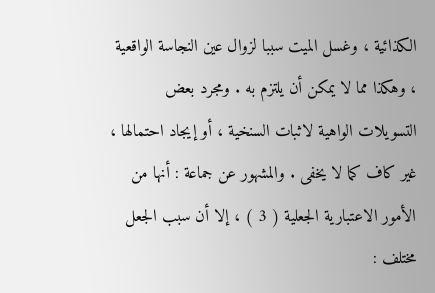الكذائية ، وغسل الميت سببا لزوال عين النجاسة الواقعية ، وهكذا مما لا يمكن أن يلتزم به . ومجرد بعض التسويلات الواهية لاثبات السنخية ، أو إيجاد احتمالها ، غير كاف كما لا يخفى . والمشهور عن جماعة : أنها من الأمور الاعتبارية الجعلية ( 3 ) ، إلا أن سبب الجعل مختلف :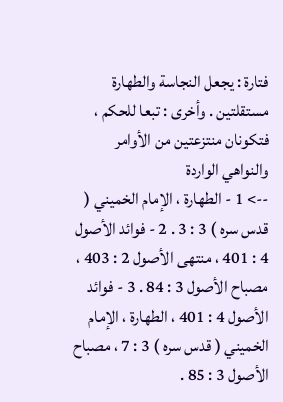فتارة : يجعل النجاسة والطهارة مستقلتين . وأخرى : تبعا للحكم ، فتكونان منتزعتين من الأوامر والنواهي الواردة
--> 1 - الطهارة ، الإمام الخميني ( قدس سره ) 3 : 3 . 2 - فوائد الأصول 4 : 401 ، منتهى الأصول 2 : 403 ، مصباح الأصول 3 : 84 . 3 - فوائد الأصول 4 : 401 ، الطهارة ، الإمام الخميني ( قدس سره ) 3 : 7 ، مصباح الأصول 3 : 85 .